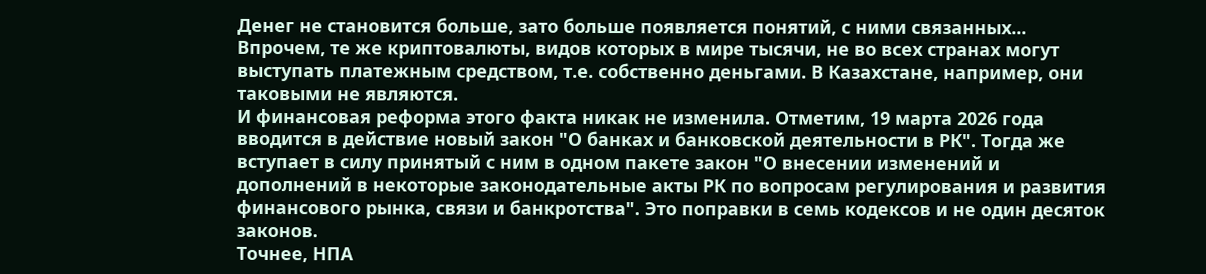Денег не становится больше, зато больше появляется понятий, с ними связанных... Впрочем, те же криптовалюты, видов которых в мире тысячи, не во всех странах могут выступать платежным средством, т.е. собственно деньгами. В Казахстане, например, они таковыми не являются.
И финансовая реформа этого факта никак не изменила. Отметим, 19 марта 2026 года вводится в действие новый закон "О банках и банковской деятельности в РК". Тогда же вступает в силу принятый с ним в одном пакете закон "О внесении изменений и дополнений в некоторые законодательные акты РК по вопросам регулирования и развития финансового рынка, связи и банкротства". Это поправки в семь кодексов и не один десяток законов.
Точнее, НПА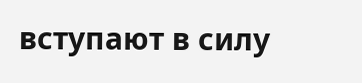вступают в силу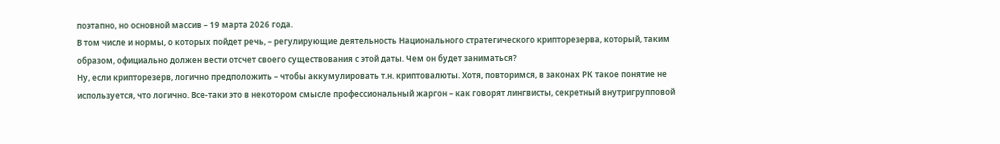поэтапно, но основной массив – 19 марта 2026 года.
В том числе и нормы, о которых пойдет речь, – регулирующие деятельность Национального стратегического крипторезерва, который, таким образом, официально должен вести отсчет своего существования с этой даты. Чем он будет заниматься?
Ну, если крипторезерв, логично предположить – чтобы аккумулировать т.н. криптовалюты. Хотя, повторимся, в законах РК такое понятие не используется, что логично. Все-таки это в некотором смысле профессиональный жаргон – как говорят лингвисты, секретный внутригрупповой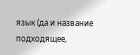язык (да и название подходящее,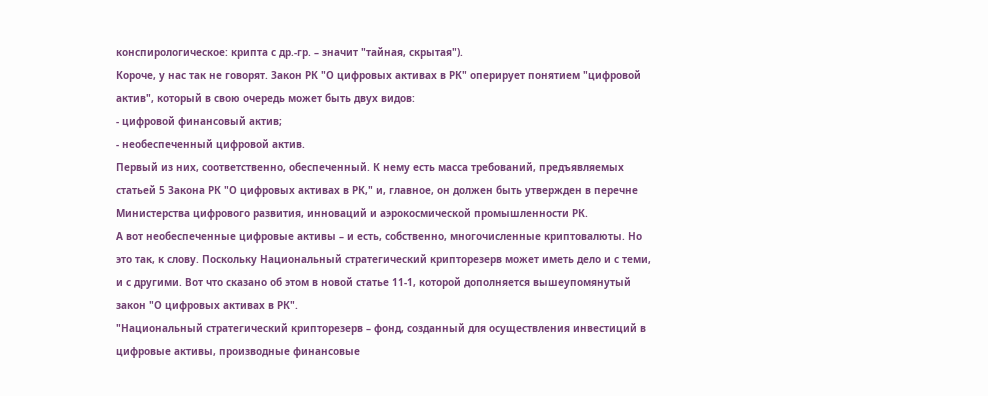конспирологическое: крипта с др.-гр. – значит "тайная, скрытая").
Короче, у нас так не говорят. Закон РК "О цифровых активах в РК" оперирует понятием "цифровой актив", который в свою очередь может быть двух видов:
- цифровой финансовый актив;
- необеспеченный цифровой актив.
Первый из них, соответственно, обеспеченный. К нему есть масса требований, предъявляемых статьей 5 Закона РК "О цифровых активах в РК," и, главное, он должен быть утвержден в перечне Министерства цифрового развития, инноваций и аэрокосмической промышленности РК.
А вот необеспеченные цифровые активы – и есть, собственно, многочисленные криптовалюты. Но это так, к слову. Поскольку Национальный стратегический крипторезерв может иметь дело и с теми, и с другими. Вот что сказано об этом в новой статье 11-1, которой дополняется вышеупомянутый закон "О цифровых активах в РК".
"Национальный стратегический крипторезерв – фонд, созданный для осуществления инвестиций в цифровые активы, производные финансовые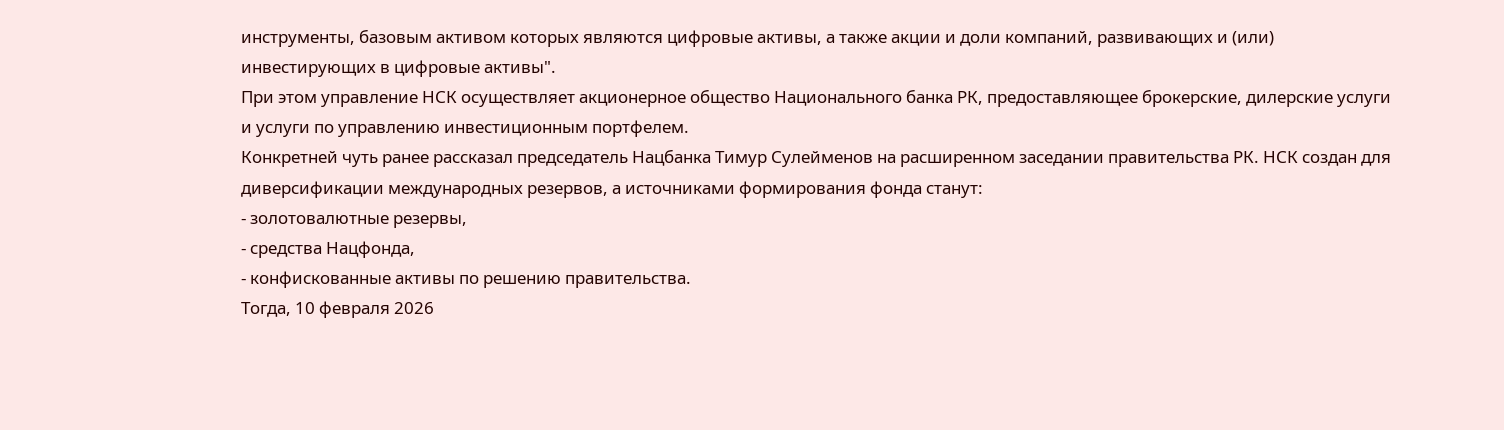инструменты, базовым активом которых являются цифровые активы, а также акции и доли компаний, развивающих и (или) инвестирующих в цифровые активы".
При этом управление НСК осуществляет акционерное общество Национального банка РК, предоставляющее брокерские, дилерские услуги и услуги по управлению инвестиционным портфелем.
Конкретней чуть ранее рассказал председатель Нацбанка Тимур Сулейменов на расширенном заседании правительства РК. НСК создан для диверсификации международных резервов, а источниками формирования фонда станут:
- золотовалютные резервы,
- средства Нацфонда,
- конфискованные активы по решению правительства.
Тогда, 10 февраля 2026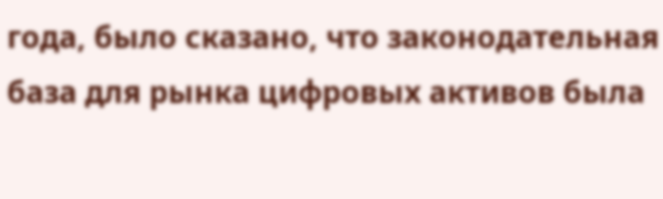года, было сказано, что законодательная база для рынка цифровых активов была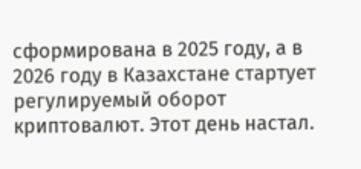сформирована в 2025 году, а в 2026 году в Казахстане стартует регулируемый оборот криптовалют. Этот день настал.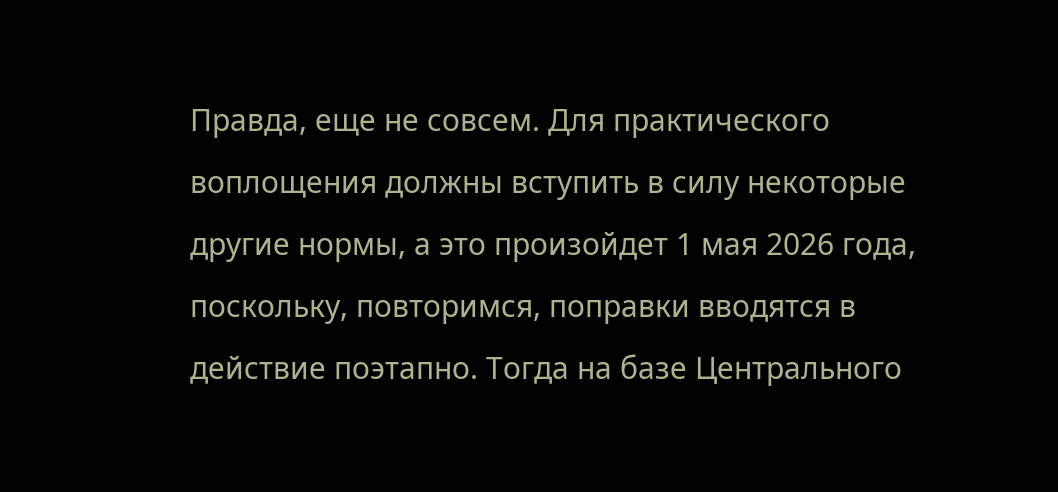Правда, еще не совсем. Для практического воплощения должны вступить в силу некоторые другие нормы, а это произойдет 1 мая 2026 года, поскольку, повторимся, поправки вводятся в действие поэтапно. Тогда на базе Центрального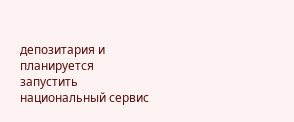депозитария и планируется запустить национальный сервис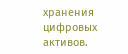хранения цифровых активов.